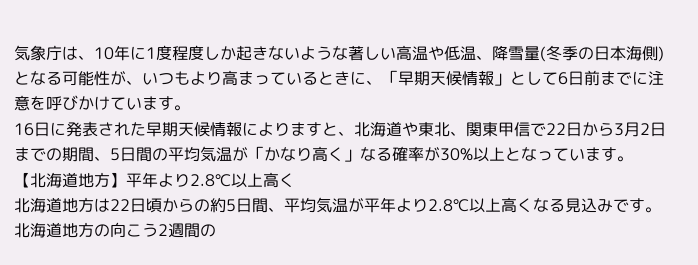気象庁は、10年に1度程度しか起きないような著しい高温や低温、降雪量(冬季の日本海側)となる可能性が、いつもより高まっているときに、「早期天候情報」として6日前までに注意を呼びかけています。
16日に発表された早期天候情報によりますと、北海道や東北、関東甲信で22日から3月2日までの期間、5日間の平均気温が「かなり高く」なる確率が30%以上となっています。
【北海道地方】平年より2.8℃以上高く
北海道地方は22日頃からの約5日間、平均気温が平年より2.8℃以上高くなる見込みです。
北海道地方の向こう2週間の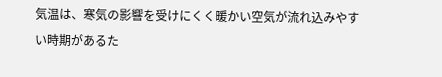気温は、寒気の影響を受けにくく暖かい空気が流れ込みやすい時期があるた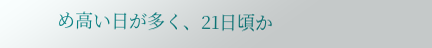め高い日が多く、21日頃か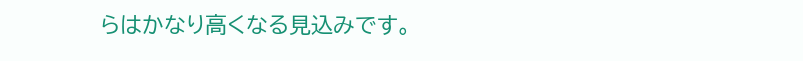らはかなり高くなる見込みです。